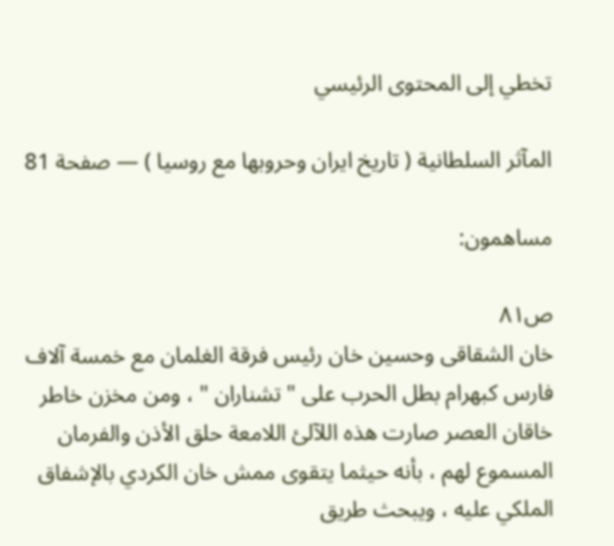تخطي إلى المحتوى الرئيسي

المآثر السلطانية ( تاريخ ايران وحروبها مع روسيا ) — صفحة 81

مساهمون:

ص٨١
خان الشقاقى وحسين خان رئيس فرقة الغلمان مع خمسة آلاف فارس كبهرام بطل الحرب على " تشناران " ، ومن مخزن خاطر خاقان العصر صارت هذه اللآلئ اللامعة حلق الأذن والفرمان المسموع لهم ، بأنه حيثما يتقوى ممش خان الكردي بالإشفاق الملكي عليه ، ويبحث طريق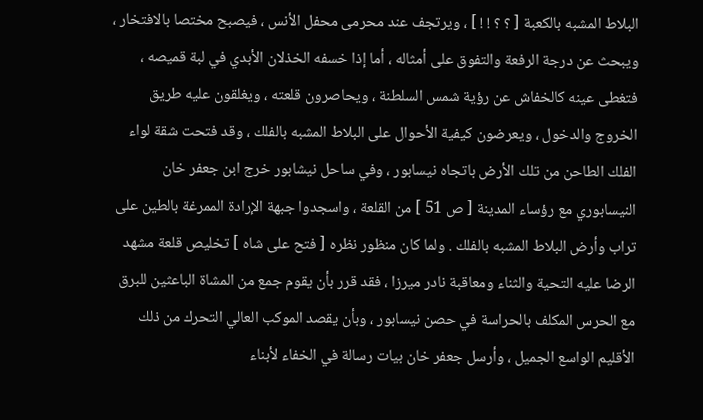البلاط المشبه بالكعبة [ ؟ ؟ ! ! ] ، ويرتجف عند محرمى محفل الأنس ، فيصبح مختصا بالافتخار ، ويبحث عن درجة الرفعة والتفوق على أمثاله ، أما إذا خسفه الخذلان الأبدي في لبة قميصه ، فتغطى عينه كالخفاش عن رؤية شمس السلطنة ، ويحاصرون قلعته ، ويغلقون عليه طريق الخروج والدخول ، ويعرضون كيفية الأحوال على البلاط المشبه بالفلك ، وقد فتحت شقة لواء الفلك الطاحن من تلك الأرض باتجاه نيسابور ، وفي ساحل نيشابور خرج ابن جعفر خان النيسابوري مع رؤساء المدينة [ ص 51 ] من القلعة ، واسجدوا جبهة الإرادة الممرغة بالطين على تراب وأرض البلاط المشبه بالفلك . ولما كان منظور نظره [ فتح على شاه ] تخليص قلعة مشهد الرضا عليه التحية والثناء ومعاقبة نادر ميرزا ، فقد قرر بأن يقوم جمع من المشاة الباعثين للبرق مع الحرس المكلف بالحراسة في حصن نيسابور ، وبأن يقصد الموكب العالي التحرك من ذلك الأقليم الواسع الجميل ، وأرسل جعفر خان بيات رسالة في الخفاء لأبناء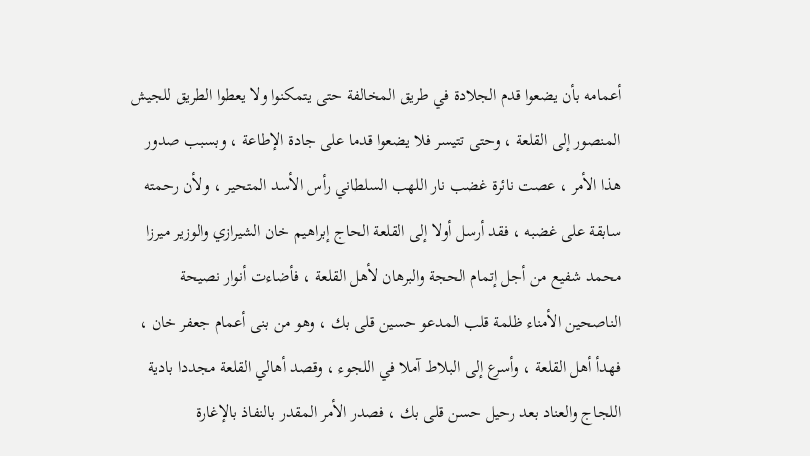أعمامه بأن يضعوا قدم الجلادة في طريق المخالفة حتى يتمكنوا ولا يعطوا الطريق للجيش المنصور إلى القلعة ، وحتى تتيسر فلا يضعوا قدما على جادة الإطاعة ، وبسبب صدور هذا الأمر ، عصت نائرة غضب نار اللهب السلطاني رأس الأسد المتحير ، ولأن رحمته سابقة على غضبه ، فقد أرسل أولا إلى القلعة الحاج إبراهيم خان الشيرازي والوزير ميرزا محمد شفيع من أجل إتمام الحجة والبرهان لأهل القلعة ، فأضاءت أنوار نصيحة الناصحين الأمناء ظلمة قلب المدعو حسين قلى بك ، وهو من بنى أعمام جعفر خان ، فهدأ أهل القلعة ، وأسرع إلى البلاط آملا في اللجوء ، وقصد أهالي القلعة مجددا بادية اللجاج والعناد بعد رحيل حسن قلى بك ، فصدر الأمر المقدر بالنفاذ بالإغارة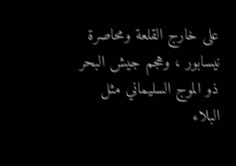على خارج القلعة ومحاصرة نيسابور ، وهجم جيش البحر ذو الموج السليماني مثل البلاء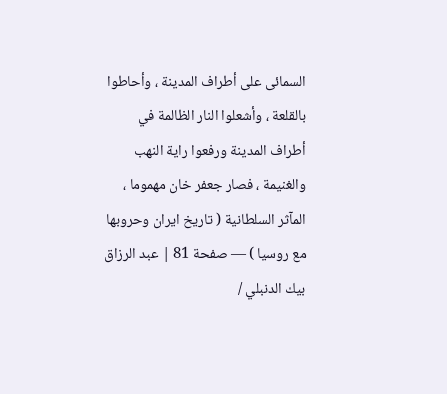السمائى على أطراف المدينة ، وأحاطوا بالقلعة ، وأشعلوا النار الظالمة في أطراف المدينة ورفعوا راية النهب والغنيمة ، فصار جعفر خان مهموما ،
المآثر السلطانية ( تاريخ ايران وحروبها مع روسيا ) — صفحة 81 | عبد الرزاق بيك الدنبلي /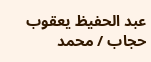عبد الحفيظ يعقوب حجاب / محمد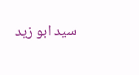سيد ابو زيد